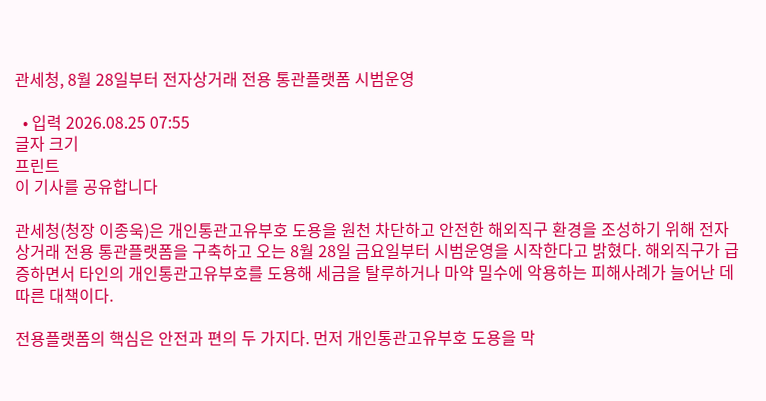관세청, 8월 28일부터 전자상거래 전용 통관플랫폼 시범운영

  • 입력 2026.08.25 07:55
글자 크기
프린트
이 기사를 공유합니다

관세청(청장 이종욱)은 개인통관고유부호 도용을 원천 차단하고 안전한 해외직구 환경을 조성하기 위해 전자상거래 전용 통관플랫폼을 구축하고 오는 8월 28일 금요일부터 시범운영을 시작한다고 밝혔다. 해외직구가 급증하면서 타인의 개인통관고유부호를 도용해 세금을 탈루하거나 마약 밀수에 악용하는 피해사례가 늘어난 데 따른 대책이다.

전용플랫폼의 핵심은 안전과 편의 두 가지다. 먼저 개인통관고유부호 도용을 막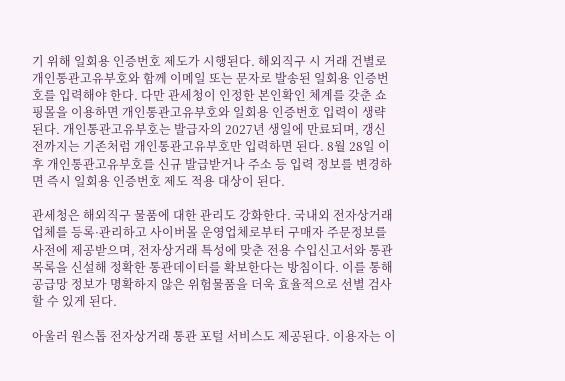기 위해 일회용 인증번호 제도가 시행된다. 해외직구 시 거래 건별로 개인통관고유부호와 함께 이메일 또는 문자로 발송된 일회용 인증번호를 입력해야 한다. 다만 관세청이 인정한 본인확인 체계를 갖춘 쇼핑몰을 이용하면 개인통관고유부호와 일회용 인증번호 입력이 생략된다. 개인통관고유부호는 발급자의 2027년 생일에 만료되며, 갱신 전까지는 기존처럼 개인통관고유부호만 입력하면 된다. 8월 28일 이후 개인통관고유부호를 신규 발급받거나 주소 등 입력 정보를 변경하면 즉시 일회용 인증번호 제도 적용 대상이 된다.

관세청은 해외직구 물품에 대한 관리도 강화한다. 국내외 전자상거래 업체를 등록·관리하고 사이버몰 운영업체로부터 구매자 주문정보를 사전에 제공받으며, 전자상거래 특성에 맞춘 전용 수입신고서와 통관목록을 신설해 정확한 통관데이터를 확보한다는 방침이다. 이를 통해 공급망 정보가 명확하지 않은 위험물품을 더욱 효율적으로 선별 검사할 수 있게 된다.

아울러 원스톱 전자상거래 통관 포털 서비스도 제공된다. 이용자는 이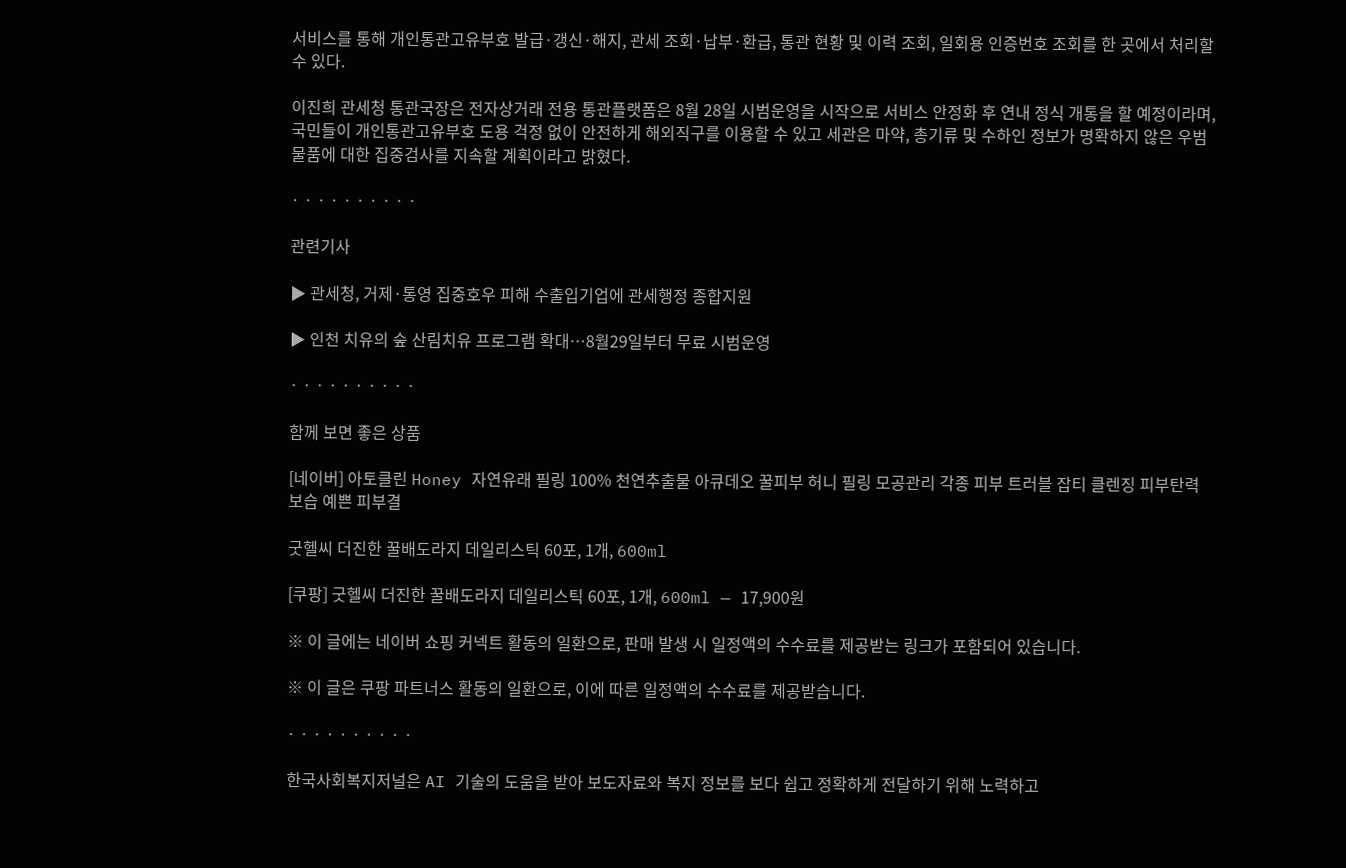서비스를 통해 개인통관고유부호 발급·갱신·해지, 관세 조회·납부·환급, 통관 현황 및 이력 조회, 일회용 인증번호 조회를 한 곳에서 처리할 수 있다.

이진희 관세청 통관국장은 전자상거래 전용 통관플랫폼은 8월 28일 시범운영을 시작으로 서비스 안정화 후 연내 정식 개통을 할 예정이라며, 국민들이 개인통관고유부호 도용 걱정 없이 안전하게 해외직구를 이용할 수 있고 세관은 마약, 총기류 및 수하인 정보가 명확하지 않은 우범물품에 대한 집중검사를 지속할 계획이라고 밝혔다.

· · · · · · · · · ·

관련기사

▶ 관세청, 거제·통영 집중호우 피해 수출입기업에 관세행정 종합지원

▶ 인천 치유의 숲 산림치유 프로그램 확대…8월29일부터 무료 시범운영

· · · · · · · · · ·

함께 보면 좋은 상품

[네이버] 아토클린 Honey 자연유래 필링 100% 천연추출물 아큐데오 꿀피부 허니 필링 모공관리 각종 피부 트러블 잡티 클렌징 피부탄력 보습 예쁜 피부결

굿헬씨 더진한 꿀배도라지 데일리스틱 60포, 1개, 600ml

[쿠팡] 굿헬씨 더진한 꿀배도라지 데일리스틱 60포, 1개, 600ml — 17,900원

※ 이 글에는 네이버 쇼핑 커넥트 활동의 일환으로, 판매 발생 시 일정액의 수수료를 제공받는 링크가 포함되어 있습니다.

※ 이 글은 쿠팡 파트너스 활동의 일환으로, 이에 따른 일정액의 수수료를 제공받습니다.

· · · · · · · · · ·

한국사회복지저널은 AI 기술의 도움을 받아 보도자료와 복지 정보를 보다 쉽고 정확하게 전달하기 위해 노력하고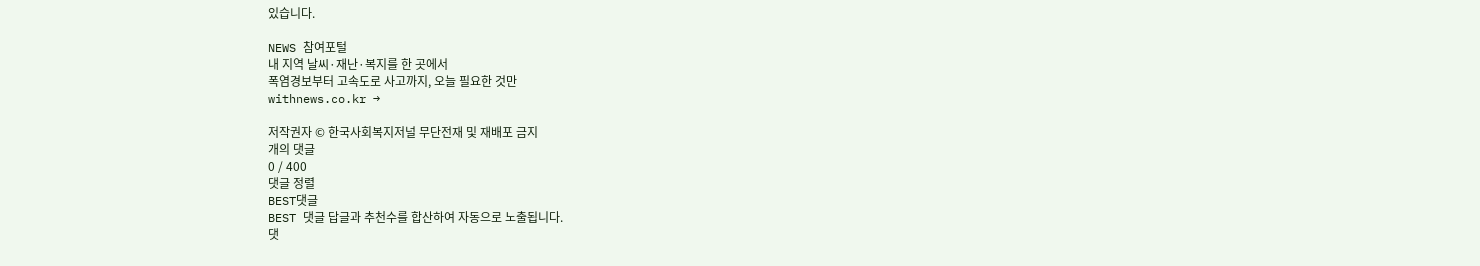있습니다.

NEWS 참여포털
내 지역 날씨·재난·복지를 한 곳에서
폭염경보부터 고속도로 사고까지, 오늘 필요한 것만
withnews.co.kr →

저작권자 © 한국사회복지저널 무단전재 및 재배포 금지
개의 댓글
0 / 400
댓글 정렬
BEST댓글
BEST 댓글 답글과 추천수를 합산하여 자동으로 노출됩니다.
댓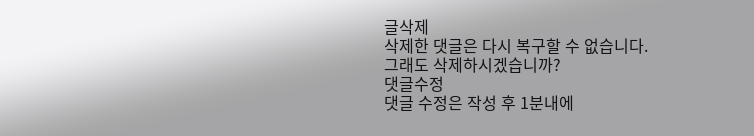글삭제
삭제한 댓글은 다시 복구할 수 없습니다.
그래도 삭제하시겠습니까?
댓글수정
댓글 수정은 작성 후 1분내에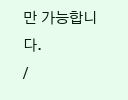만 가능합니다.
/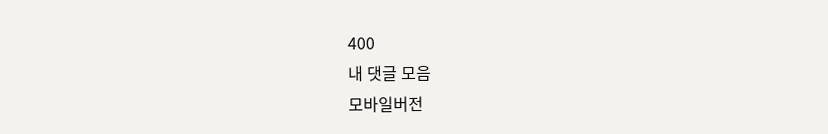400
내 댓글 모음
모바일버전